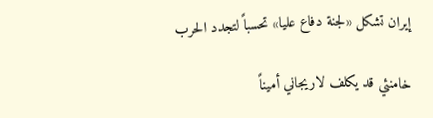إيران تشكل «لجنة دفاع عليا» تحسباً لتجدد الحرب

خامنئي قد يكلف لاريجاني أميناً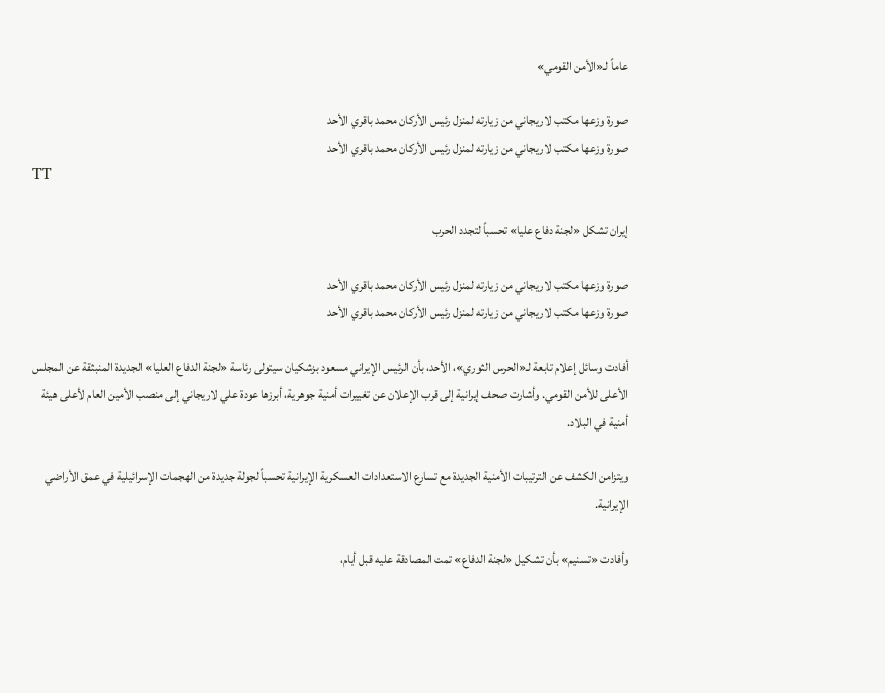عاماً لـ«الأمن القومي»

صورة وزعها مكتب لاريجاني من زيارته لمنزل رئيس الأركان محمد باقري الأحد
صورة وزعها مكتب لاريجاني من زيارته لمنزل رئيس الأركان محمد باقري الأحد
TT

إيران تشكل «لجنة دفاع عليا» تحسباً لتجدد الحرب

صورة وزعها مكتب لاريجاني من زيارته لمنزل رئيس الأركان محمد باقري الأحد
صورة وزعها مكتب لاريجاني من زيارته لمنزل رئيس الأركان محمد باقري الأحد

أفادت وسائل إعلام تابعة لـ«الحرس الثوري»، الأحد، بأن الرئيس الإيراني مسعود بزشكيان سيتولى رئاسة «لجنة الدفاع العليا» الجديدة المنبثقة عن المجلس الأعلى للأمن القومي. وأشارت صحف إيرانية إلى قرب الإعلان عن تغييرات أمنية جوهرية، أبرزها عودة علي لاريجاني إلى منصب الأمين العام لأعلى هيئة أمنية في البلاد.

ويتزامن الكشف عن الترتيبات الأمنية الجديدة مع تسارع الاستعدادات العسكرية الإيرانية تحسباً لجولة جديدة من الهجمات الإسرائيلية في عمق الأراضي الإيرانية.

وأفادت «تسنيم» بأن تشكيل «لجنة الدفاع» تمت المصادقة عليه قبل أيام،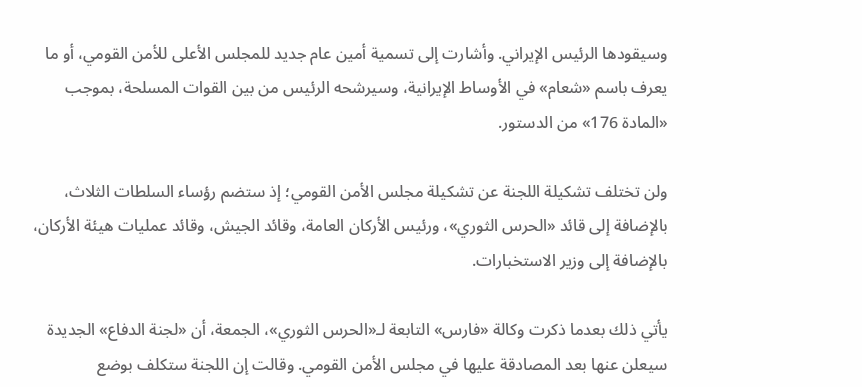وسيقودها الرئيس الإيراني. وأشارت إلى تسمية أمين عام جديد للمجلس الأعلى للأمن القومي، أو ما يعرف باسم «شعام» في الأوساط الإيرانية، وسيرشحه الرئيس من بين القوات المسلحة، بموجب «المادة 176» من الدستور.

ولن تختلف تشكيلة اللجنة عن تشكيلة مجلس الأمن القومي؛ إذ ستضم رؤساء السلطات الثلاث، بالإضافة إلى قائد «الحرس الثوري»، ورئيس الأركان العامة، وقائد الجيش، وقائد عمليات هيئة الأركان، بالإضافة إلى وزير الاستخبارات.

يأتي ذلك بعدما ذكرت وكالة «فارس» التابعة لـ«الحرس الثوري»، الجمعة، أن «لجنة الدفاع» الجديدة سيعلن عنها بعد المصادقة عليها في مجلس الأمن القومي. وقالت إن اللجنة ستكلف بوضع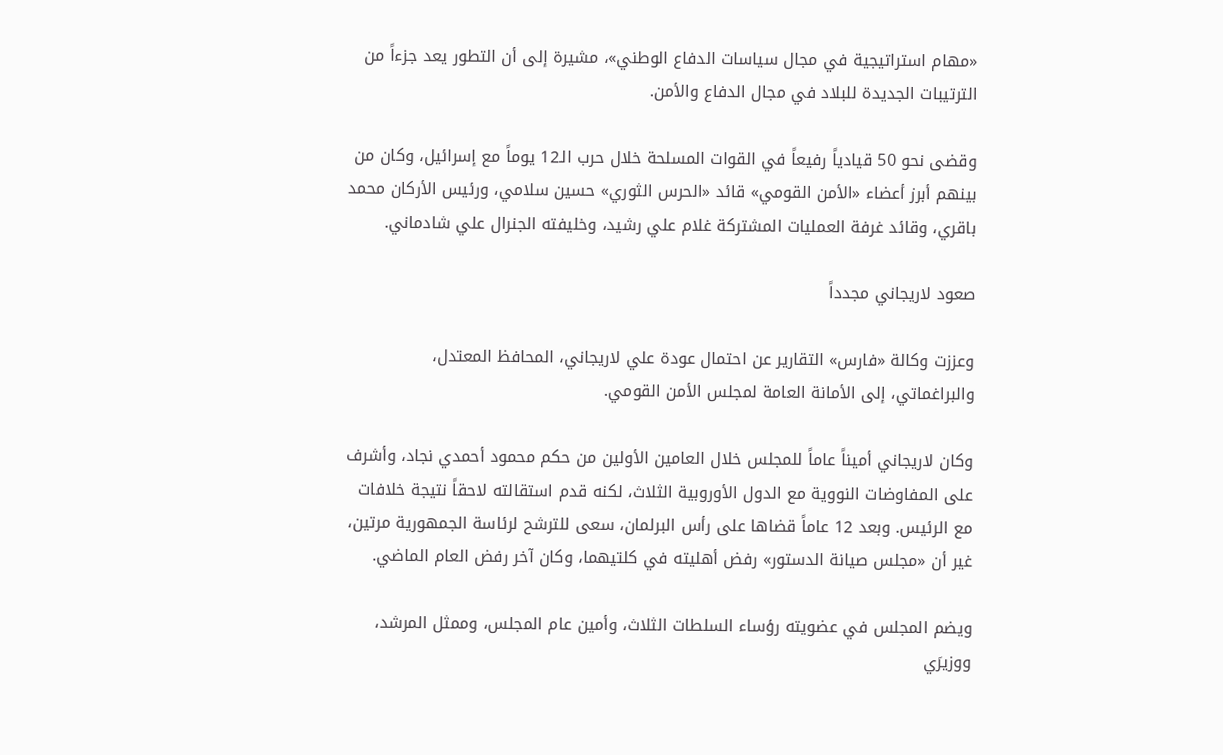«مهام استراتيجية في مجال سياسات الدفاع الوطني»، مشيرة إلى أن التطور يعد جزءاً من الترتيبات الجديدة للبلاد في مجال الدفاع والأمن.

وقضى نحو 50 قيادياً رفيعاً في القوات المسلحة خلال حرب الـ12 يوماً مع إسرائيل، وكان من بينهم أبرز أعضاء «الأمن القومي» قائد «الحرس الثوري» حسين سلامي، ورئيس الأركان محمد باقري، وقائد غرفة العمليات المشتركة غلام علي رشيد، وخليفته الجنرال علي شادماني.

صعود لاريجاني مجدداً

وعززت وكالة «فارس» التقارير عن احتمال عودة علي لاريجاني، المحافظ المعتدل، والبراغماتي، إلى الأمانة العامة لمجلس الأمن القومي.

وكان لاريجاني أميناً عاماً للمجلس خلال العامين الأولين من حكم محمود أحمدي نجاد، وأشرف على المفاوضات النووية مع الدول الأوروبية الثلاث، لكنه قدم استقالته لاحقاً نتيجة خلافات مع الرئيس. وبعد 12 عاماً قضاها على رأس البرلمان، سعى للترشح لرئاسة الجمهورية مرتين، غير أن «مجلس صيانة الدستور» رفض أهليته في كلتيهما، وكان آخر رفض العام الماضي.

ويضم المجلس في عضويته رؤساء السلطات الثلاث، وأمين عام المجلس، وممثل المرشد، ووزيرَي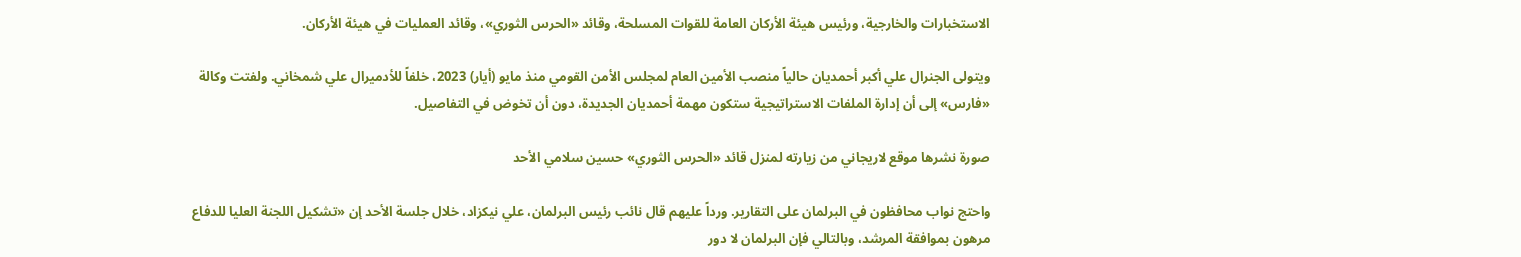الاستخبارات والخارجية، ورئيس هيئة الأركان العامة للقوات المسلحة، وقائد «الحرس الثوري»، وقائد العمليات في هيئة الأركان.

ویتولى الجنرال علي أكبر أحمديان حالياً منصب الأمين العام لمجلس الأمن القومي منذ مايو (أيار) 2023، خلفاً للأدميرال علي شمخاني. ولفتت وكالة «فارس» إلى أن إدارة الملفات الاستراتيجية ستكون مهمة أحمديان الجديدة، دون أن تخوض في التفاصيل.

صورة نشرها موقع لاريجاني من زيارته لمنزل قائد «الحرس الثوري» حسين سلامي الأحد

واحتج نواب محافظون في البرلمان على التقارير. ورداً عليهم قال نائب رئيس البرلمان، علي نيكزاد، خلال جلسة الأحد إن «تشكيل اللجنة العليا للدفاع مرهون بموافقة المرشد، وبالتالي فإن البرلمان لا دور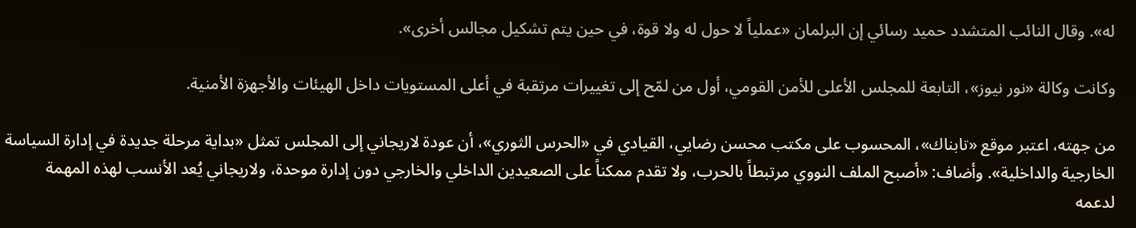له». وقال النائب المتشدد حميد رسائي إن البرلمان «عملياً لا حول له ولا قوة، في حين يتم تشكيل مجالس أخرى».

وكانت وكالة «نور نيوز»، التابعة للمجلس الأعلى للأمن القومي، أول من لمّح إلى تغييرات مرتقبة في أعلى المستويات داخل الهيئات والأجهزة الأمنية.

من جهته، اعتبر موقع «تابناك»، المحسوب على مكتب محسن رضايي، القيادي في «الحرس الثوري»، أن عودة لاريجاني إلى المجلس تمثل «بداية مرحلة جديدة في إدارة السياسة الخارجية والداخلية». وأضاف: «أصبح الملف النووي مرتبطاً بالحرب، ولا تقدم ممكناً على الصعيدين الداخلي والخارجي دون إدارة موحدة، ولاريجاني يُعد الأنسب لهذه المهمة لدعمه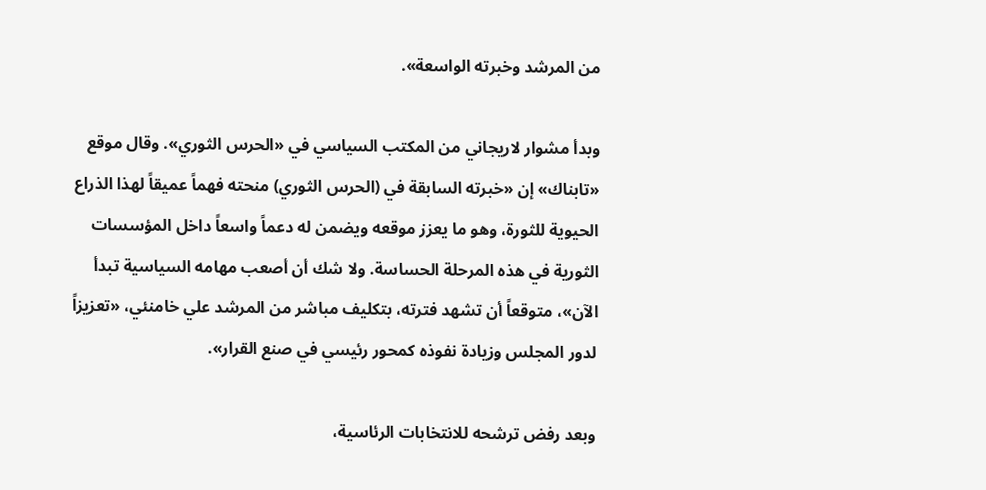من المرشد وخبرته الواسعة».

وبدأ مشوار لاريجاني من المكتب السياسي في «الحرس الثوري». وقال موقع «تابناك» إن «خبرته السابقة في (الحرس الثوري) منحته فهماً عميقاً لهذا الذراع الحيوية للثورة، وهو ما يعزز موقعه ويضمن له دعماً واسعاً داخل المؤسسات الثورية في هذه المرحلة الحساسة. ولا شك أن أصعب مهامه السياسية تبدأ الآن»، متوقعاً أن تشهد فترته، بتكليف مباشر من المرشد علي خامنئي، «تعزيزاً لدور المجلس وزيادة نفوذه كمحور رئيسي في صنع القرار».

وبعد رفض ترشحه للانتخابات الرئاسية،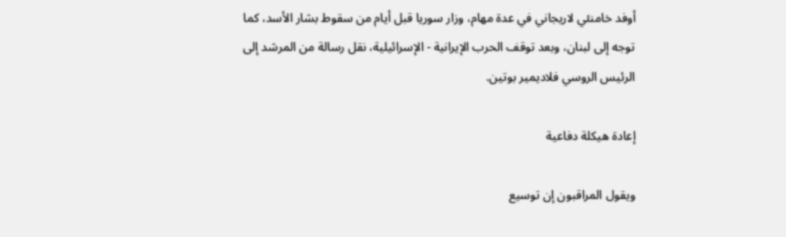أوفد خامنئي لاريجاني في عدة مهام، وزار سوريا قبل أيام من سقوط بشار الأسد، كما توجه إلى لبنان، وبعد توقف الحرب الإيرانية - الإسرائيلية، نقل رسالة من المرشد إلى الرئيس الروسي فلاديمير بوتين.

إعادة هيكلة دفاعية

ويقول المراقبون إن توسيع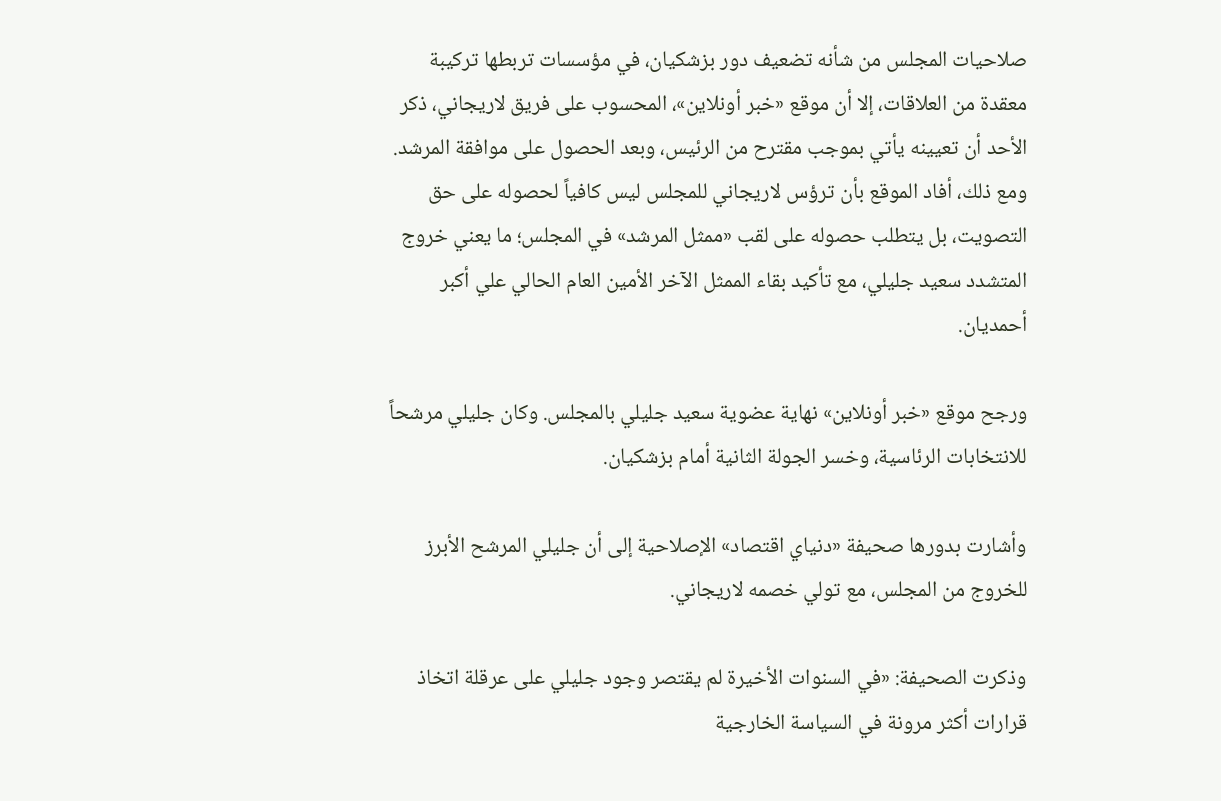صلاحيات المجلس من شأنه تضعيف دور بزشكيان، في مؤسسات تربطها تركيبة معقدة من العلاقات، إلا أن موقع «خبر أونلاين»، المحسوب على فريق لاريجاني، ذكر الأحد أن تعيينه يأتي بموجب مقترح من الرئيس، وبعد الحصول على موافقة المرشد. ومع ذلك، أفاد الموقع بأن ترؤس لاريجاني للمجلس ليس كافياً لحصوله على حق التصويت، بل يتطلب حصوله على لقب «ممثل المرشد» في المجلس؛ ما يعني خروج المتشدد سعيد جليلي، مع تأكيد بقاء الممثل الآخر الأمين العام الحالي علي أكبر أحمديان.

ورجح موقع «خبر أونلاين» نهاية عضوية سعيد جليلي بالمجلس. وكان جليلي مرشحاً للانتخابات الرئاسية، وخسر الجولة الثانية أمام بزشكيان.

وأشارت بدورها صحيفة «دنياي اقتصاد» الإصلاحية إلى أن جليلي المرشح الأبرز للخروج من المجلس، مع تولي خصمه لاريجاني.

وذكرت الصحيفة: «في السنوات الأخيرة لم يقتصر وجود جليلي على عرقلة اتخاذ قرارات أكثر مرونة في السياسة الخارجية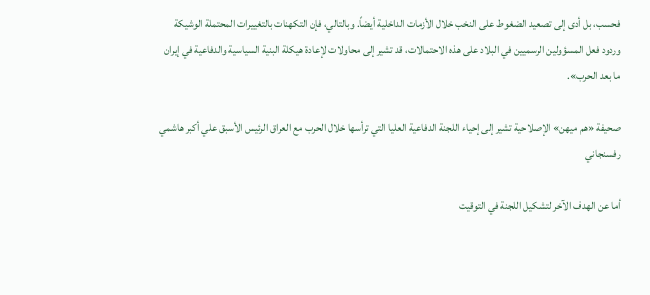فحسب، بل أدى إلى تصعيد الضغوط على النخب خلال الأزمات الداخلية أيضاً. وبالتالي، فإن التكهنات بالتغييرات المحتملة الوشيكة وردود فعل المسؤولين الرسميين في البلاد على هذه الاحتمالات، قد تشير إلى محاولات لإعادة هيكلة البنية السياسية والدفاعية في إيران ما بعد الحرب».

صحيفة «هم ميهن» الإصلاحية تشير إلى إحياء اللجنة الدفاعية العليا التي ترأسها خلال الحرب مع العراق الرئيس الأسبق علي أكبر هاشمي رفسنجاني

أما عن الهدف الآخر لتشكيل اللجنة في التوقيت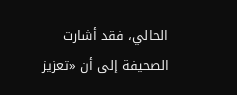الحالي، فقد أشارت الصحيفة إلى أن «تعزيز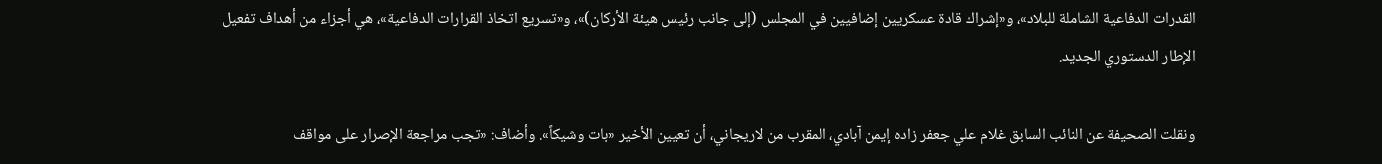القدرات الدفاعية الشاملة للبلاد»، و«إشراك قادة عسكريين إضافيين في المجلس (إلى جانب رئيس هيئة الأركان)»، و«تسريع اتخاذ القرارات الدفاعية»، هي أجزاء من أهداف تفعيل الإطار الدستوري الجديد.

ونقلت الصحيفة عن النائب السابق غلام علي جعفر زاده إيمن آبادي، المقرب من لاريجاني، أن تعيين الأخير «بات وشيكاً». وأضاف: «تجب مراجعة الإصرار على مواقف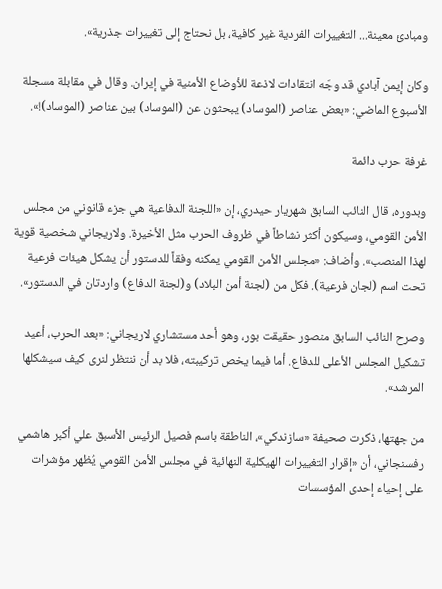ومبادئ معينة... التغييرات الفردية غير كافية، بل نحتاج إلى تغييرات جذرية».

وكان إيمن آبادي قد وجّه انتقادات لاذعة للأوضاع الأمنية في إيران. وقال في مقابلة مسجلة الأسبوع الماضي: «بعض عناصر (الموساد) يبحثون عن (الموساد) بين عناصر (الموساد)!».

غرفة حرب دائمة

وبدوره، قال النائب السابق شهريار حيدري، إن «اللجنة الدفاعية هي جزء قانوني من مجلس الأمن القومي، وسيكون أكثر نشاطاً في ظروف الحرب مثل الأخيرة. ولاريجاني شخصية قوية لهذا المنصب». وأضاف: «مجلس الأمن القومي يمكنه وفقاً للدستور أن يشكل هيئات فرعية تحت اسم (لجان فرعية). فكل من (لجنة أمن البلاد) و(لجنة الدفاع) واردتان في الدستور».

وصرح النائب السابق منصور حقيقت بور، وهو أحد مستشاري لاريجاني: «بعد الحرب، أعيد تشكيل المجلس الأعلى للدفاع. أما فيما يخص تركيبته، فلا بد أن ننتظر لنرى كيف سيشكلها المرشد».

من جهتها، ذكرت صحيفة «سازندكي»، الناطقة باسم فصيل الرئيس الأسبق علي أكبر هاشمي رفسنجاني، أن «إقرار التغييرات الهيكلية النهائية في مجلس الأمن القومي يُظهر مؤشرات على إحياء إحدى المؤسسات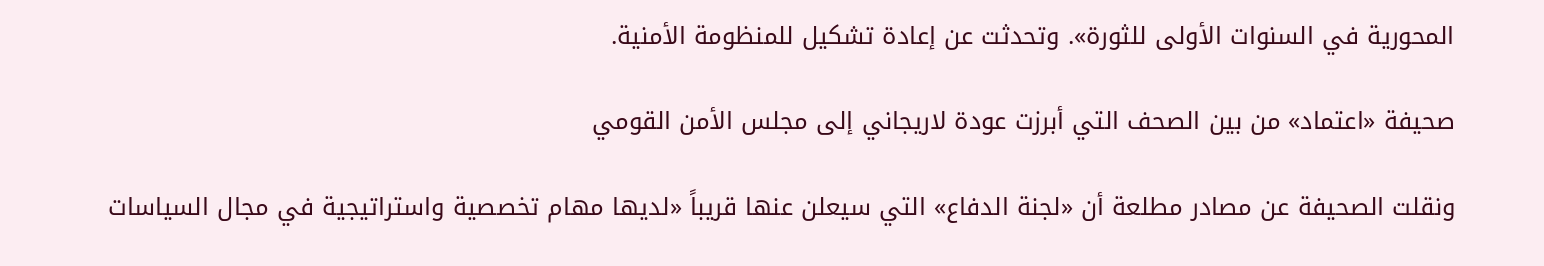المحورية في السنوات الأولى للثورة». وتحدثت عن إعادة تشكيل للمنظومة الأمنية.

صحيفة «اعتماد» من بين الصحف التي أبرزت عودة لاريجاني إلى مجلس الأمن القومي

ونقلت الصحيفة عن مصادر مطلعة أن «لجنة الدفاع» التي سيعلن عنها قريباً «لديها مهام تخصصية واستراتيجية في مجال السياسات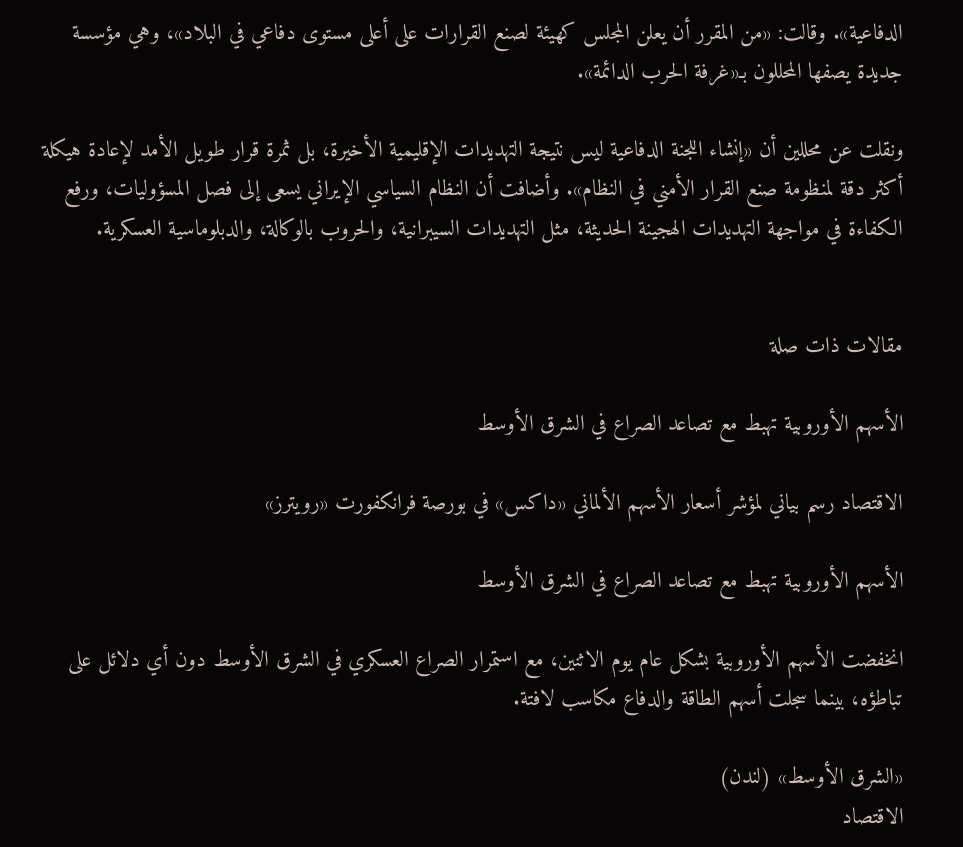الدفاعية». وقالت: «من المقرر أن يعلن المجلس كهيئة لصنع القرارات على أعلى مستوى دفاعي في البلاد»، وهي مؤسسة جديدة يصفها المحللون بـ«غرفة الحرب الدائمة».

ونقلت عن محللين أن «إنشاء اللجنة الدفاعية ليس نتيجة التهديدات الإقليمية الأخيرة، بل ثمرة قرار طويل الأمد لإعادة هيكلة أكثر دقة لمنظومة صنع القرار الأمني في النظام». وأضافت أن النظام السياسي الإيراني يسعى إلى فصل المسؤوليات، ورفع الكفاءة في مواجهة التهديدات الهجينة الحديثة، مثل التهديدات السيبرانية، والحروب بالوكالة، والدبلوماسية العسكرية.


مقالات ذات صلة

الأسهم الأوروبية تهبط مع تصاعد الصراع في الشرق الأوسط

الاقتصاد رسم بياني لمؤشر أسعار الأسهم الألماني «داكس» في بورصة فرانكفورت «رويترز»

الأسهم الأوروبية تهبط مع تصاعد الصراع في الشرق الأوسط

انخفضت الأسهم الأوروبية بشكل عام يوم الاثنين، مع استمرار الصراع العسكري في الشرق الأوسط دون أي دلائل على تباطؤه، بينما سجلت أسهم الطاقة والدفاع مكاسب لافتة.

«الشرق الأوسط» (لندن)
الاقتصاد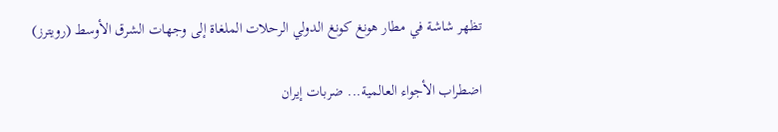تظهر شاشة في مطار هونغ كونغ الدولي الرحلات الملغاة إلى وجهات الشرق الأوسط (رويترز)

اضطراب الأجواء العالمية... ضربات إيران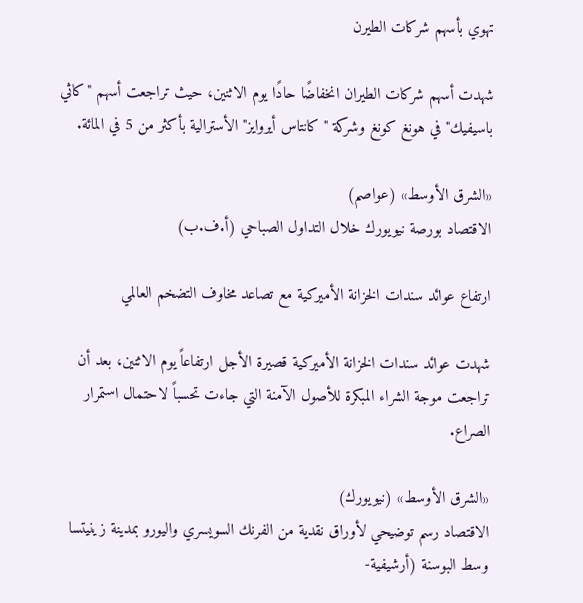تهوي بأسهم شركات الطيرن

شهدت أسهم شركات الطيران انخفاضًا حادًا يوم الاثنين، حيث تراجعت أسهم "كاثي باسيفيك" في هونغ كونغ وشركة "كانتاس أيروايز" الأسترالية بأكثر من 5 في المائة.

«الشرق الأوسط» (عواصم)
الاقتصاد بورصة نيويورك خلال التداول الصباحي (أ.ف.ب)

ارتفاع عوائد سندات الخزانة الأميركية مع تصاعد مخاوف التضخم العالمي

شهدت عوائد سندات الخزانة الأميركية قصيرة الأجل ارتفاعاً يوم الاثنين، بعد أن تراجعت موجة الشراء المبكرة للأصول الآمنة التي جاءت تحسباً لاحتمال استمرار الصراع.

«الشرق الأوسط» (نيويورك)
الاقتصاد رسم توضيحي لأوراق نقدية من الفرنك السويسري واليورو بمدينة زينيتسا وسط البوسنة (أرشيفية-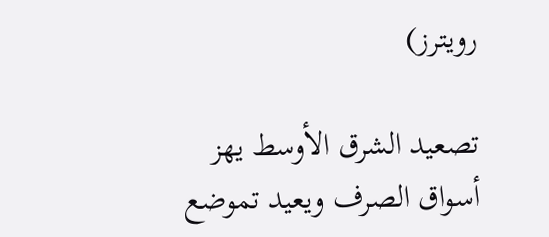رويترز)

تصعيد الشرق الأوسط يهز أسواق الصرف ويعيد تموضع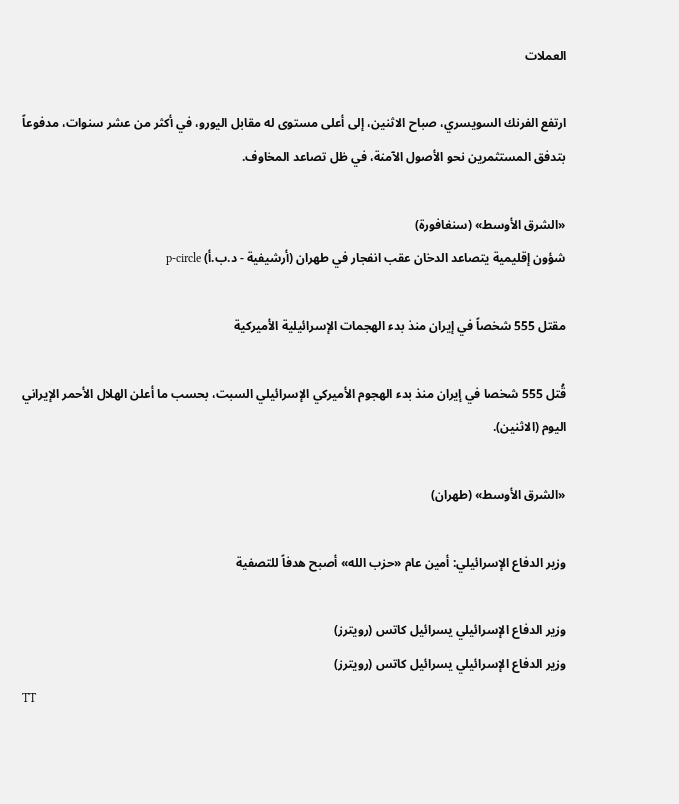العملات

ارتفع الفرنك السويسري، صباح الاثنين، إلى أعلى مستوى له مقابل اليورو، في أكثر من عشر سنوات، مدفوعاً بتدفق المستثمرين نحو الأصول الآمنة، في ظل تصاعد المخاوف.

«الشرق الأوسط» (سنغافورة)
شؤون إقليمية يتصاعد الدخان عقب انفجار في طهران (أرشيفية - د.ب.أ) p-circle

مقتل 555 شخصاً في إيران منذ بدء الهجمات الإسرائيلية الأميركية

قُتل 555 شخصا في إيران منذ بدء الهجوم الأميركي الإسرائيلي السبت، بحسب ما أعلن الهلال الأحمر الإيراني اليوم (الاثنين).

«الشرق الأوسط» (طهران)

وزير الدفاع الإسرائيلي: أمين عام «حزب الله» أصبح هدفاً للتصفية

وزير الدفاع الإسرائيلي يسرائيل كاتس (رويترز)
وزير الدفاع الإسرائيلي يسرائيل كاتس (رويترز)
TT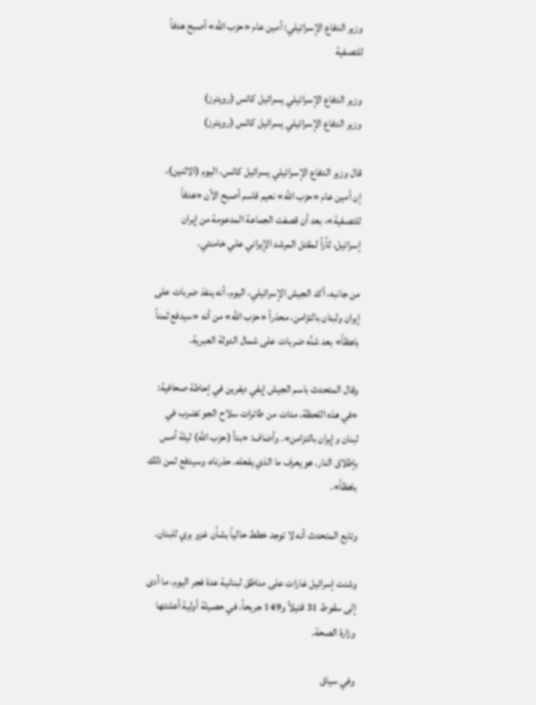وزير الدفاع الإسرائيلي: أمين عام «حزب الله» أصبح هدفاً للتصفية

وزير الدفاع الإسرائيلي يسرائيل كاتس (رويترز)
وزير الدفاع الإسرائيلي يسرائيل كاتس (رويترز)

قال وزير الدفاع الإسرائيلي يسرائيل كاتس، ‌اليوم (الاثنين)، إن ‌أمين عام «حزب الله» نعيم قاسم أصبح الآن «هدفاً للتصفية»، ‌بعد أن ‌قصفت الجماعة ‌المدعومة من إيران إسرائيل، ‌ثأراً لمقتل المرشد الإيراني علي خامنئي.

من جانبه، أكد الجيش الإسرائيلي، اليوم، أنه ينفذ ضربات على إيران ولبنان بالتزامن، محذراً «حزب الله» من أنه «سيدفع ثمناً باهظاً» بعد شنِّه ضربات على شمال الدولة العبرية.

وقال المتحدث باسم الجيش إيفي ديفرين في إحاطة صحافية: «في هذه اللحظة، مئات من طائرات سلاح الجو تضرب في لبنان وإيران بالتزامن». وأضاف: «بدأ (حزب الله) ليلة أمس بإطلاق النار. هو يعرف ما الذي يفعله. حذرناه، وسيدفع ثمن ذلك باهظاً».

وتابع المتحدث أنه لا توجد خطط حالياً بشأن غزو بري للبنان.

وشنت إسرائيل غارات على مناطق لبنانية عدة فجر اليوم، ما أدى إلى سقوط 31 قتيلاً و149 جريحاً، في حصيلة أولية أعلنتها وزارة الصحة.

وفي سياق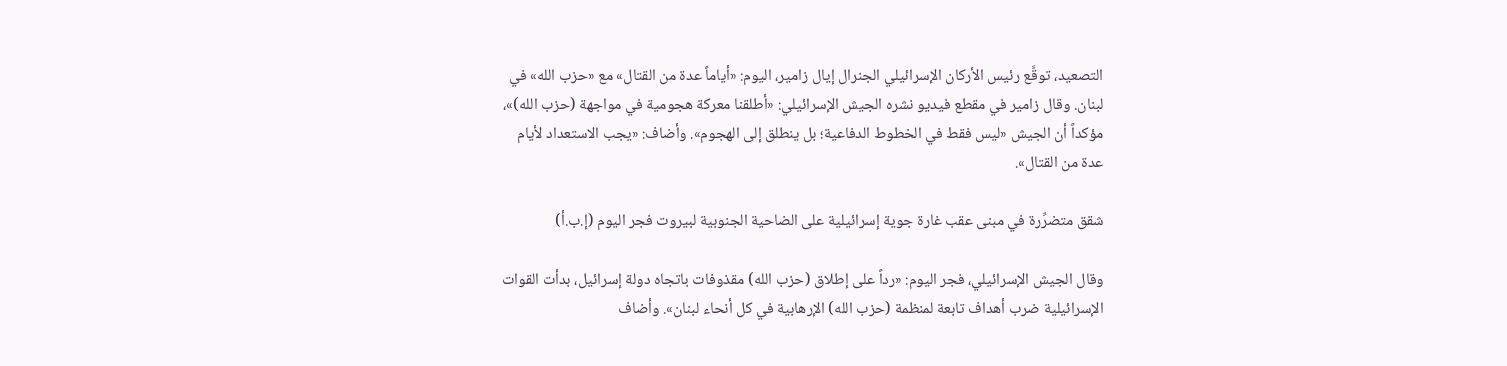التصعيد، توقَّع رئيس الأركان الإسرائيلي الجنرال إيال زامير، اليوم: «أياماً عدة من القتال» مع «حزب الله» في لبنان. وقال زامير في مقطع فيديو نشره الجيش الإسرائيلي: «أطلقنا معركة هجومية في مواجهة (حزب الله)»، مؤكداً أن الجيش «ليس فقط في الخطوط الدفاعية؛ بل ينطلق إلى الهجوم». وأضاف: «يجب الاستعداد لأيام عدة من القتال».

شقق متضرِّرة في مبنى عقب غارة جوية إسرائيلية على الضاحية الجنوبية لبيروت فجر اليوم (إ.ب.أ)

وقال الجيش الإسرائيلي، فجر اليوم: «رداً على إطلاق (حزب الله) مقذوفات باتجاه دولة إسرائيل، بدأت القوات الإسرائيلية ضرب أهداف تابعة لمنظمة (حزب الله) الإرهابية في كل أنحاء لبنان». وأضاف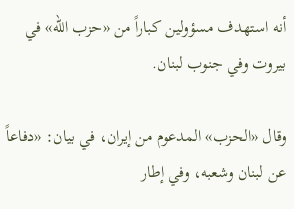أنه استهدف مسؤولين كباراً من «حزب الله» في بيروت وفي جنوب لبنان.

وقال «الحزب» المدعوم من إيران، في بيان: «دفاعاً عن لبنان وشعبه، وفي إطار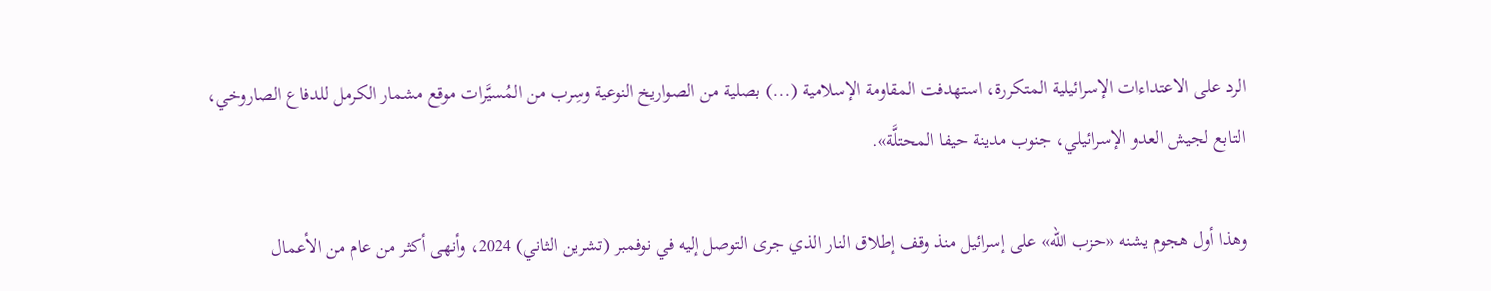الرد على الاعتداءات الإسرائيلية المتكررة، استهدفت المقاومة الإسلامية (...) بصلية من الصواريخ النوعية وسِرب من المُسيَّرات موقع مشمار الكرمل للدفاع الصاروخي، التابع لجيش العدو الإسرائيلي، جنوب مدينة حيفا المحتلَّة».

وهذا أول هجوم يشنه «حزب الله» على إسرائيل منذ وقف إطلاق النار الذي جرى التوصل إليه في نوفمبر (تشرين الثاني) 2024، وأنهى أكثر من عام من الأعمال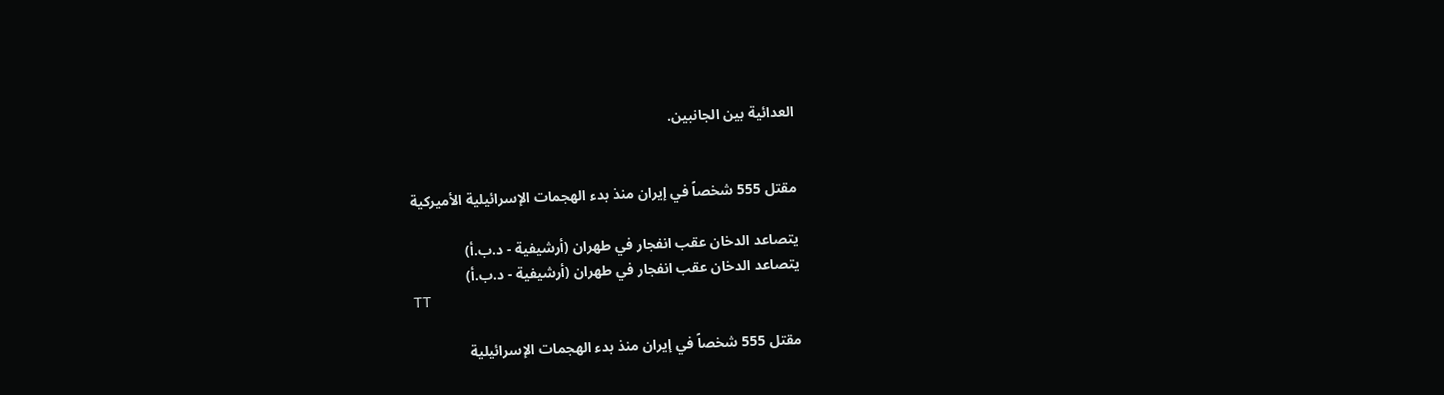العدائية بين الجانبين.


مقتل 555 شخصاً في إيران منذ بدء الهجمات الإسرائيلية الأميركية

يتصاعد الدخان عقب انفجار في طهران (أرشيفية - د.ب.أ)
يتصاعد الدخان عقب انفجار في طهران (أرشيفية - د.ب.أ)
TT

مقتل 555 شخصاً في إيران منذ بدء الهجمات الإسرائيلية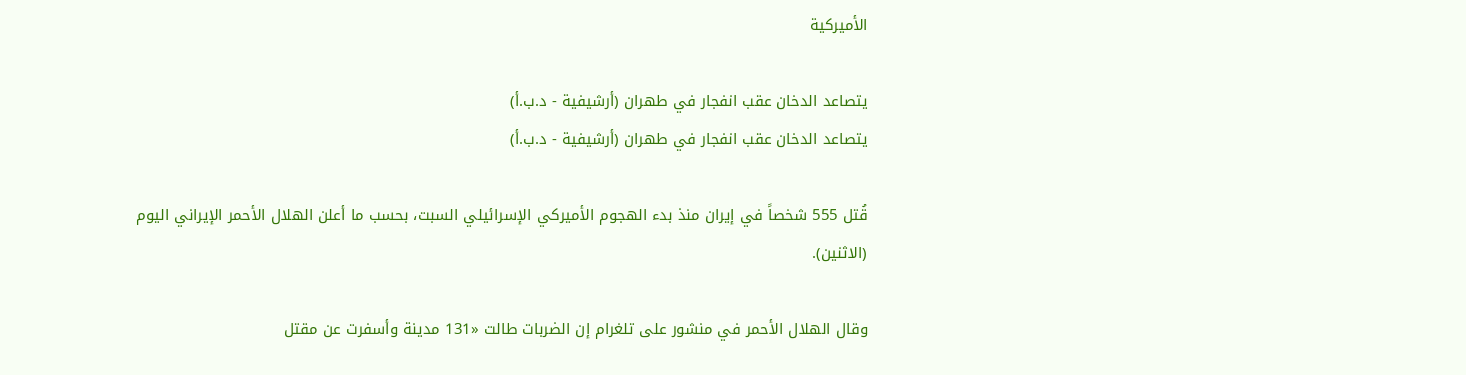الأميركية

يتصاعد الدخان عقب انفجار في طهران (أرشيفية - د.ب.أ)
يتصاعد الدخان عقب انفجار في طهران (أرشيفية - د.ب.أ)

قُتل 555 شخصاً في إيران منذ بدء الهجوم الأميركي الإسرائيلي السبت، بحسب ما أعلن الهلال الأحمر الإيراني اليوم (الاثنين).

وقال الهلال الأحمر في منشور على تلغرام إن الضربات طالت «131 مدينة وأسفرت عن مقتل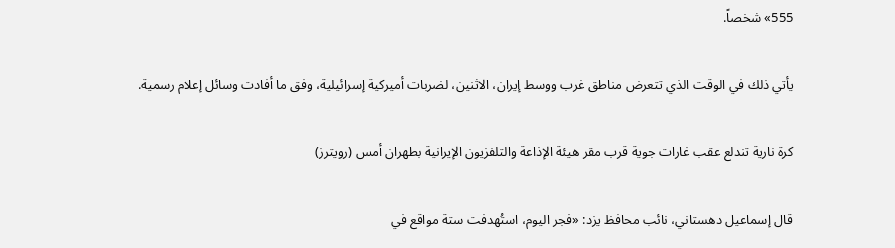555» شخصاً.

يأتي ذلك في الوقت الذي تتعرض مناطق غرب ووسط إيران، الاثنين، لضربات أميركية إسرائيلية، وفق ما أفادت وسائل إعلام رسمية.

كرة نارية تندلع عقب غارات جوية قرب مقر هيئة الإذاعة والتلفزيون الإيرانية بطهران أمس (رويترز)

قال إسماعيل دهستاني، نائب محافظ يزد: «فجر اليوم، استُهدفت ستة مواقع في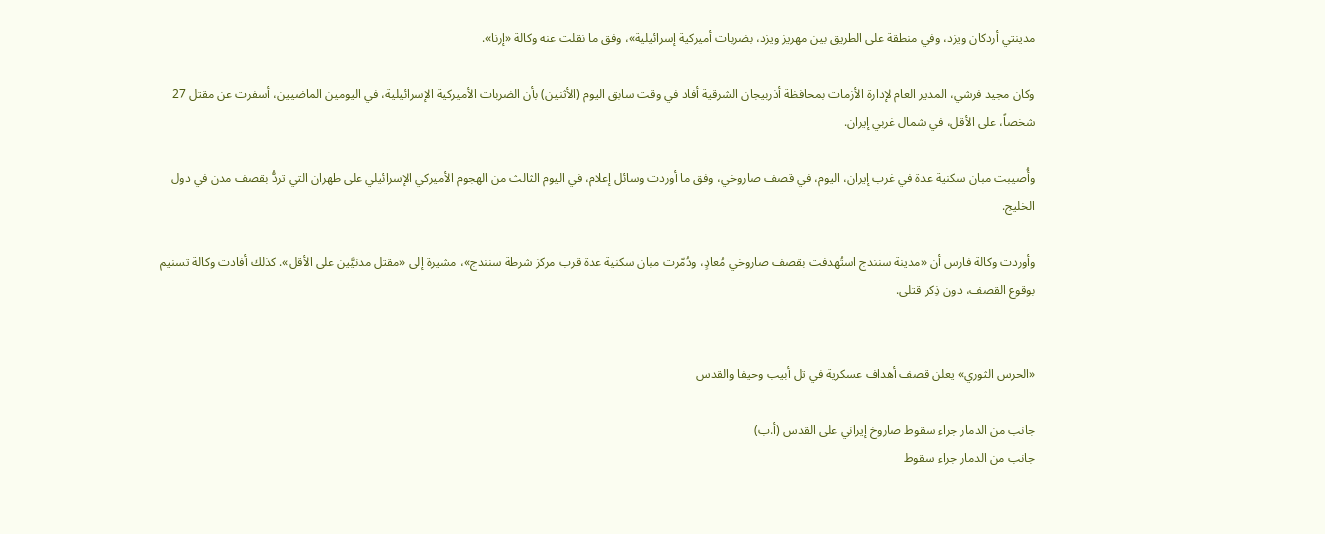مدينتي أردكان ويزد، وفي منطقة على الطريق بين مهريز ويزد، بضربات أميركية إسرائيلية»، وفق ما نقلت عنه وكالة «إرنا».

وكان مجيد فرشي، المدير العام لإدارة الأزمات بمحافظة أذربيجان الشرقية أفاد في وقت سابق اليوم (الأثنين) بأن الضربات الأميركية الإسرائيلية، في اليومين الماضيين، أسفرت عن مقتل 27 شخصاً، على الأقل، في شمال غربي إيران.

وأُصيبت مبان سكنية عدة في غرب إيران، اليوم، في قصف صاروخي، وفق ما أوردت وسائل إعلام، في اليوم الثالث من الهجوم الأميركي الإسرائيلي على طهران التي تردُّ بقصف مدن في دول الخليج.

وأوردت وكالة فارس أن «مدينة سنندج استُهدفت بقصف صاروخي مُعادٍ، ودُمّرت مبان سكنية عدة قرب مركز شرطة سنندج»، مشيرة إلى «مقتل مدنيَّين على الأقل». كذلك أفادت وكالة تسنيم بوقوع القصف، دون ذِكر قتلى.


«الحرس الثوري» يعلن قصف أهداف عسكرية في تل أبيب وحيفا والقدس

جانب من الدمار جراء سقوط صاروخ إيراني على القدس (أ.ب)
جانب من الدمار جراء سقوط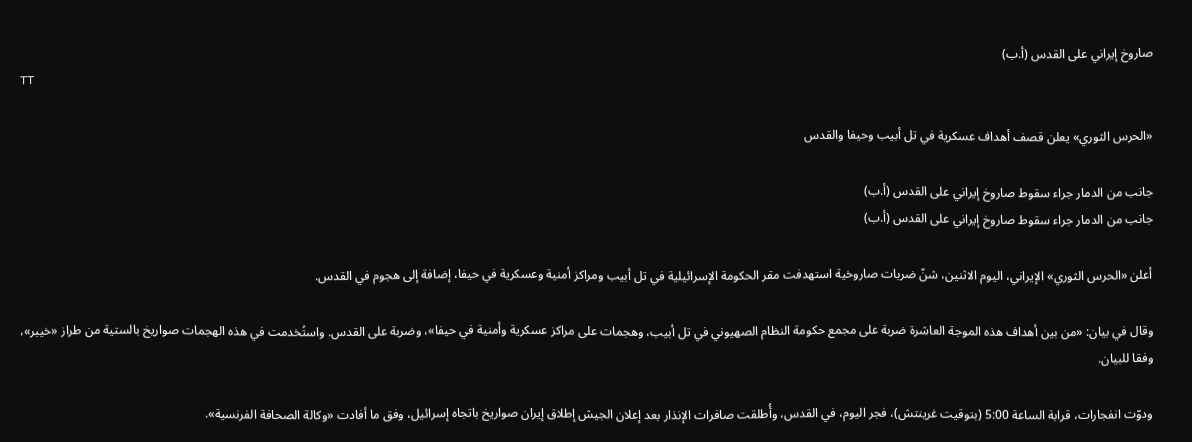صاروخ إيراني على القدس (أ.ب)
TT

«الحرس الثوري» يعلن قصف أهداف عسكرية في تل أبيب وحيفا والقدس

جانب من الدمار جراء سقوط صاروخ إيراني على القدس (أ.ب)
جانب من الدمار جراء سقوط صاروخ إيراني على القدس (أ.ب)

أعلن «الحرس الثوري» الإيراني، اليوم الاثنين، شنّ ضربات صاروخية استهدفت مقر الحكومة الإسرائيلية في تل أبيب ومراكز أمنية وعسكرية في حيفا، إضافة إلى هجوم في القدس.

وقال في بيان: «من بين أهداف هذه الموجة العاشرة ضربة على مجمع حكومة النظام الصهيوني في تل أبيب، وهجمات على مراكز عسكرية وأمنية في حيفا»، وضربة على القدس. واستُخدمت في هذه الهجمات صواريخ بالستية من طراز «خيبر»، وفقا للبيان.

ودوّت انفجارات، قرابة الساعة 5:00 (بتوقيت غرينتش)، فجر اليوم، في القدس، وأُطلقت صافرات الإنذار بعد إعلان الجيش إطلاق إيران صواريخ باتجاه إسرائيل، وفق ما أفادت «وكالة الصحافة الفرنسية».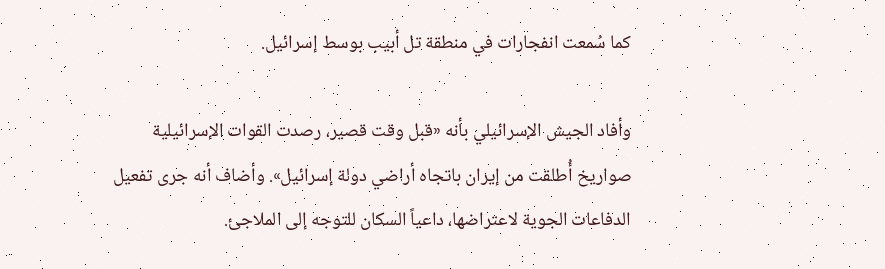كما سُمعت انفجارات في منطقة تل أبيب بوسط إسرائيل.

وأفاد الجيش الإسرائيلي بأنه «قبل وقت قصير، رصدت القوات الإسرائيلية صواريخ أُطلقت من إيران باتجاه أراضي دولة إسرائيل». وأضاف أنه جرى تفعيل الدفاعات الجوية لاعتراضها، داعياً السكان للتوجه إلى الملاجئ.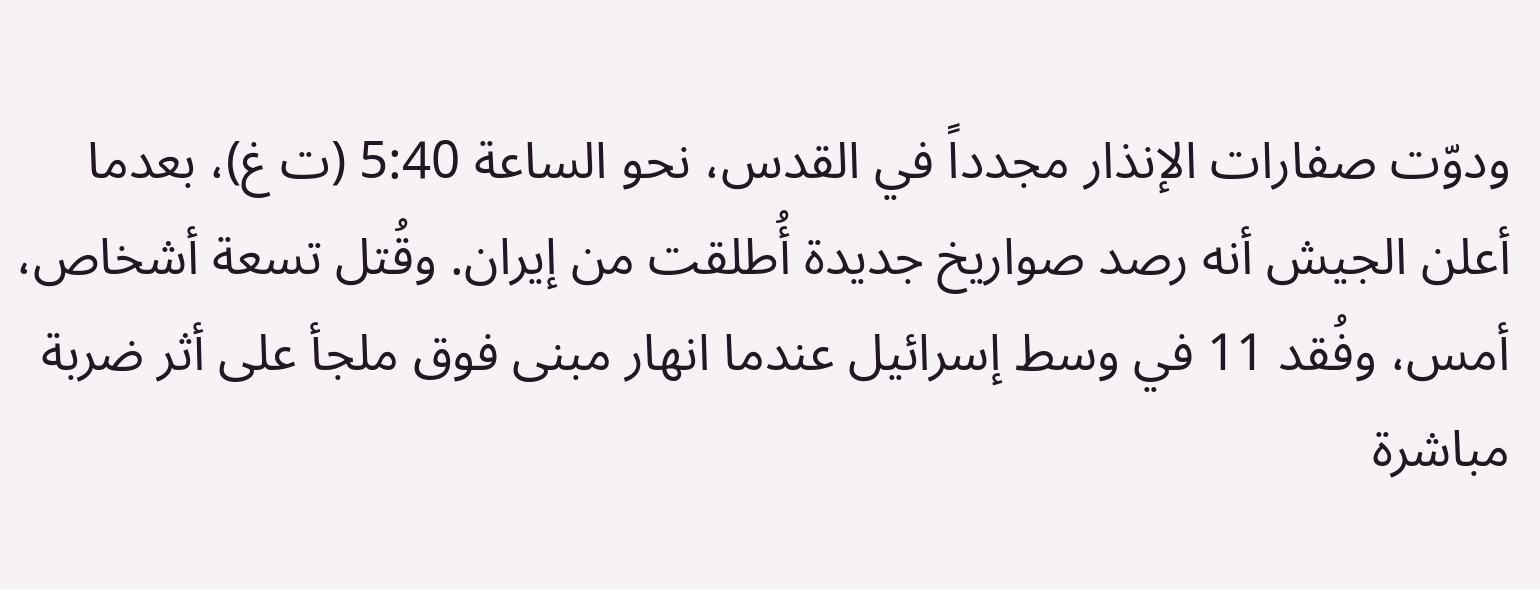ودوّت صفارات الإنذار مجدداً في القدس، نحو الساعة 5:40 (ت غ)، بعدما أعلن الجيش أنه رصد صواريخ جديدة أُطلقت من إيران. وقُتل تسعة أشخاص، أمس، وفُقد 11 في وسط إسرائيل عندما انهار مبنى فوق ملجأ على أثر ضربة مباشرة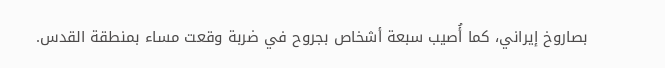بصاروخ إيراني، كما أُصيب سبعة أشخاص بجروح في ضربة وقعت مساء بمنطقة القدس.